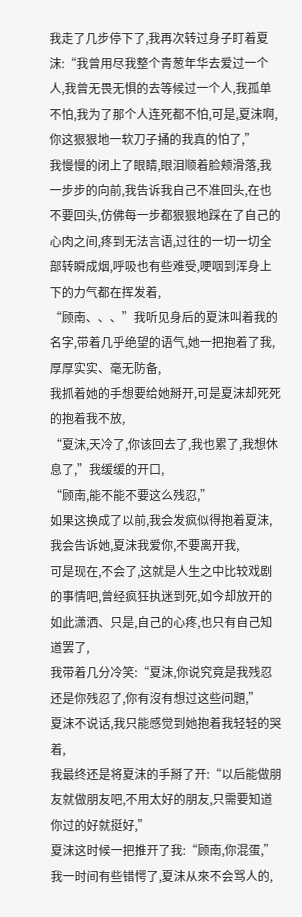我走了几步停下了,我再次转过身子盯着夏沫:“我曾用尽我整个青葱年华去爱过一个人,我曾无畏无惧的去等候过一个人,我孤单不怕,我为了那个人连死都不怕,可是,夏沫啊,你这狠狠地一软刀子捅的我真的怕了,”
我慢慢的闭上了眼睛,眼泪顺着脸颊滑落,我一步步的向前,我告诉我自己不准回头,在也不要回头,仿佛每一步都狠狠地踩在了自己的心肉之间,疼到无法言语,过往的一切一切全部转瞬成烟,呼吸也有些难受,哽咽到浑身上下的力气都在挥发着,
“顾南、、、”我听见身后的夏沫叫着我的名字,带着几乎绝望的语气,她一把抱着了我,厚厚实实、毫无防备,
我抓着她的手想要给她掰开,可是夏沫却死死的抱着我不放,
“夏沫,天冷了,你该回去了,我也累了,我想休息了,”我缓缓的开口,
“顾南,能不能不要这么残忍,”
如果这换成了以前,我会发疯似得抱着夏沫,我会告诉她,夏沫我爱你,不要离开我,
可是现在,不会了,这就是人生之中比较戏剧的事情吧,曾经疯狂执迷到死,如今却放开的如此潇洒、只是,自己的心疼,也只有自己知道罢了,
我带着几分冷笑:“夏沫,你说究竟是我残忍还是你残忍了,你有沒有想过这些问題,”
夏沫不说话,我只能感觉到她抱着我轻轻的哭着,
我最终还是将夏沫的手掰了开:“以后能做朋友就做朋友吧,不用太好的朋友,只需要知道你过的好就挺好,”
夏沫这时候一把推开了我:“顾南,你混蛋,”
我一时间有些错愕了,夏沫从來不会骂人的,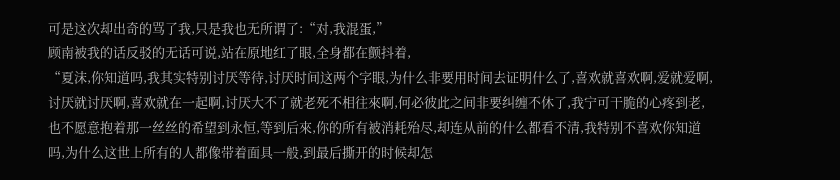可是这次却出奇的骂了我,只是我也无所谓了:“对,我混蛋,”
顾南被我的话反驳的无话可说,站在原地红了眼,全身都在颤抖着,
“夏沫,你知道吗,我其实特别讨厌等待,讨厌时间这两个字眼,为什么非要用时间去证明什么了,喜欢就喜欢啊,爱就爱啊,讨厌就讨厌啊,喜欢就在一起啊,讨厌大不了就老死不相往來啊,何必彼此之间非要纠缠不休了,我宁可干脆的心疼到老,也不愿意抱着那一丝丝的希望到永恒,等到后來,你的所有被消耗殆尽,却连从前的什么都看不清,我特别不喜欢你知道吗,为什么这世上所有的人都像带着面具一般,到最后撕开的时候却怎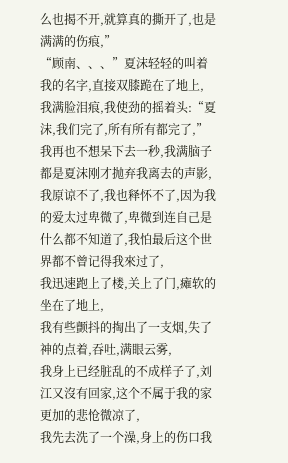么也揭不开,就算真的撕开了,也是满满的伤痕,”
“顾南、、、”夏沫轻轻的叫着我的名字,直接双膝跪在了地上,
我满脸泪痕,我使劲的摇着头:“夏沫,我们完了,所有所有都完了,”
我再也不想呆下去一秒,我满脑子都是夏沫刚才抛弃我离去的声影,我原谅不了,我也释怀不了,因为我的爱太过卑微了,卑微到连自己是什么都不知道了,我怕最后这个世界都不曾记得我來过了,
我迅速跑上了楼,关上了门,瘫软的坐在了地上,
我有些颤抖的掏出了一支烟,失了神的点着,吞吐,满眼云雾,
我身上已经脏乱的不成样子了,刘江又沒有回家,这个不属于我的家更加的悲怆微凉了,
我先去洗了一个澡,身上的伤口我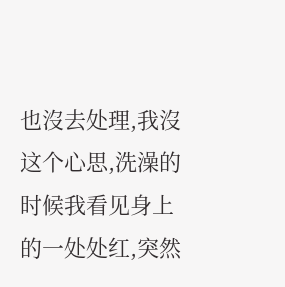也沒去处理,我沒这个心思,洗澡的时候我看见身上的一处处红,突然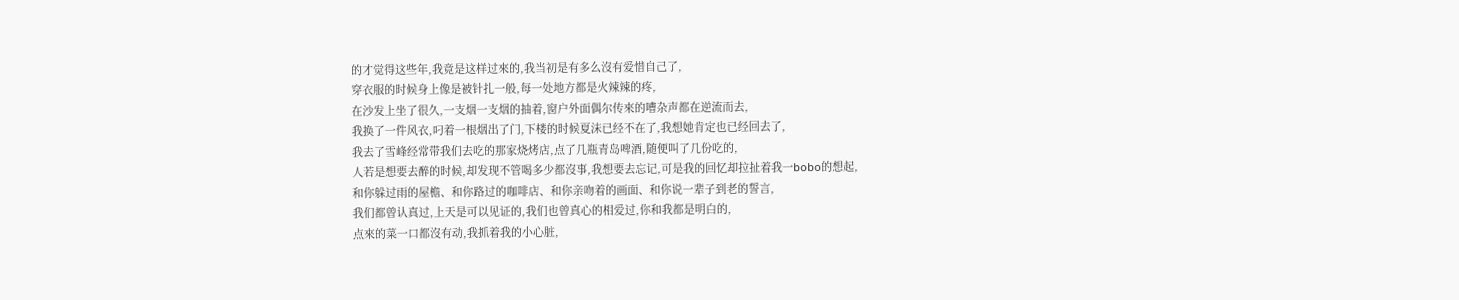的才觉得这些年,我竟是这样过來的,我当初是有多么沒有爱惜自己了,
穿衣服的时候身上像是被针扎一般,每一处地方都是火辣辣的疼,
在沙发上坐了很久,一支烟一支烟的抽着,窗户外面偶尔传來的嘈杂声都在逆流而去,
我换了一件风衣,叼着一根烟出了门,下楼的时候夏沫已经不在了,我想她肯定也已经回去了,
我去了雪峰经常带我们去吃的那家烧烤店,点了几瓶青岛啤酒,随便叫了几份吃的,
人若是想要去醉的时候,却发现不管喝多少都沒事,我想要去忘记,可是我的回忆却拉扯着我一bobo的想起,
和你躲过雨的屋檐、和你路过的咖啡店、和你亲吻着的画面、和你说一辈子到老的誓言,
我们都曾认真过,上天是可以见证的,我们也曾真心的相爱过,你和我都是明白的,
点來的菜一口都沒有动,我抓着我的小心脏,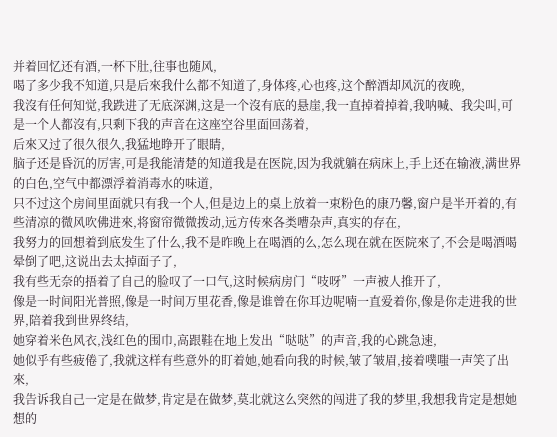并着回忆还有酒,一杯下肚,往事也随风,
喝了多少我不知道,只是后來我什么都不知道了,身体疼,心也疼,这个醉酒却风沉的夜晚,
我沒有任何知觉,我跌进了无底深渊,这是一个沒有底的悬崖,我一直掉着掉着,我呐喊、我尖叫,可是一个人都沒有,只剩下我的声音在这座空谷里面回荡着,
后來又过了很久很久,我猛地睁开了眼睛,
脑子还是昏沉的厉害,可是我能清楚的知道我是在医院,因为我就躺在病床上,手上还在输液,满世界的白色,空气中都漂浮着消毒水的味道,
只不过这个房间里面就只有我一个人,但是边上的桌上放着一束粉色的康乃馨,窗户是半开着的,有些清凉的微风吹佛进來,将窗帘微微拨动,远方传來各类嘈杂声,真实的存在,
我努力的回想着到底发生了什么,我不是昨晚上在喝酒的么,怎么现在就在医院來了,不会是喝酒喝晕倒了吧,这说出去太掉面子了,
我有些无奈的捂着了自己的脸叹了一口气,这时候病房门“吱呀”一声被人推开了,
像是一时间阳光普照,像是一时间万里花香,像是谁曾在你耳边呢喃一直爱着你,像是你走进我的世界,陪着我到世界终结,
她穿着米色风衣,浅红色的围巾,高跟鞋在地上发出“哒哒”的声音,我的心跳急速,
她似乎有些疲倦了,我就这样有些意外的盯着她,她看向我的时候,皱了皱眉,接着噗嗤一声笑了出來,
我告诉我自己一定是在做梦,肯定是在做梦,莫北就这么突然的闯进了我的梦里,我想我肯定是想她想的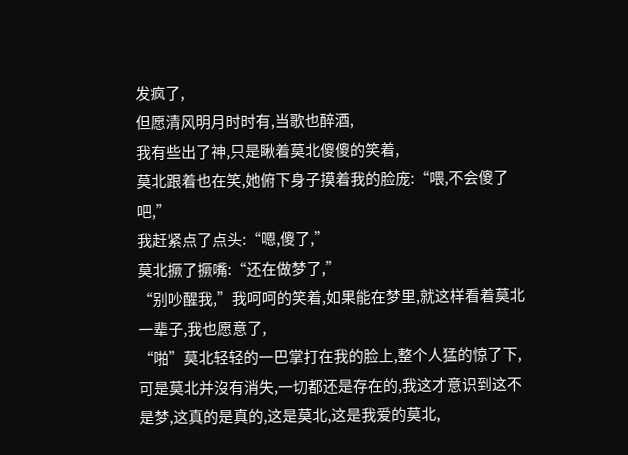发疯了,
但愿清风明月时时有,当歌也醉酒,
我有些出了神,只是瞅着莫北傻傻的笑着,
莫北跟着也在笑,她俯下身子摸着我的脸庞:“喂,不会傻了吧,”
我赶紧点了点头:“嗯,傻了,”
莫北撅了撅嘴:“还在做梦了,”
“别吵醒我,”我呵呵的笑着,如果能在梦里,就这样看着莫北一辈子,我也愿意了,
“啪”莫北轻轻的一巴掌打在我的脸上,整个人猛的惊了下,
可是莫北并沒有消失,一切都还是存在的,我这才意识到这不是梦,这真的是真的,这是莫北,这是我爱的莫北,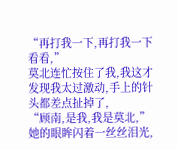“再打我一下,再打我一下看看,”
莫北连忙按住了我,我这才发现我太过激动,手上的针头都差点扯掉了,
“顾南,是我,我是莫北,”她的眼眸闪着一丝丝泪光,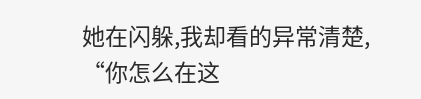她在闪躲,我却看的异常清楚,
“你怎么在这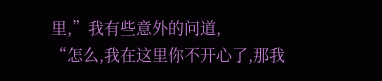里,”我有些意外的问道,
“怎么,我在这里你不开心了,那我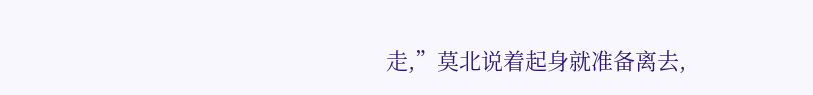走,”莫北说着起身就准备离去,